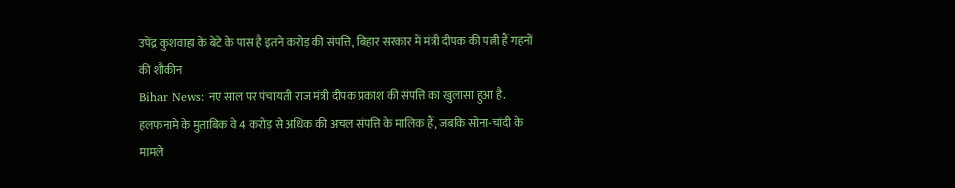उपेंद्र कुशवाहा के बेटे के पास है इतने करोड़ की संपत्ति, बिहार सरकार में मंत्री दीपक की पत्नी हैं गहनों की शौकीन
Bihar News: नए साल पर पंचायती राज मंत्री दीपक प्रकाश की संपत्ति का खुलासा हुआ है. हलफनामे के मुताबिक वे 4 करोड़ से अधिक की अचल संपत्ति के मालिक हैं, जबकि सोना-चांदी के मामले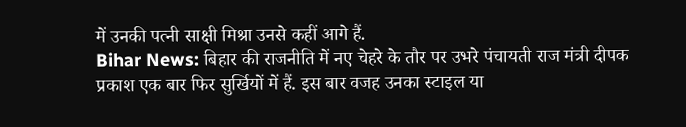में उनकी पत्नी साक्षी मिश्रा उनसे कहीं आगे हैं.
Bihar News: बिहार की राजनीति में नए चेहरे के तौर पर उभरे पंचायती राज मंत्री दीपक प्रकाश एक बार फिर सुर्खियों में हैं. इस बार वजह उनका स्टाइल या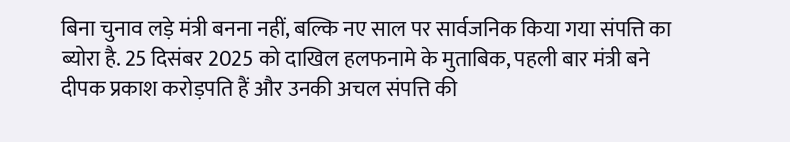बिना चुनाव लड़े मंत्री बनना नहीं, बल्कि नए साल पर सार्वजनिक किया गया संपत्ति का ब्योरा है. 25 दिसंबर 2025 को दाखिल हलफनामे के मुताबिक, पहली बार मंत्री बने दीपक प्रकाश करोड़पति हैं और उनकी अचल संपत्ति की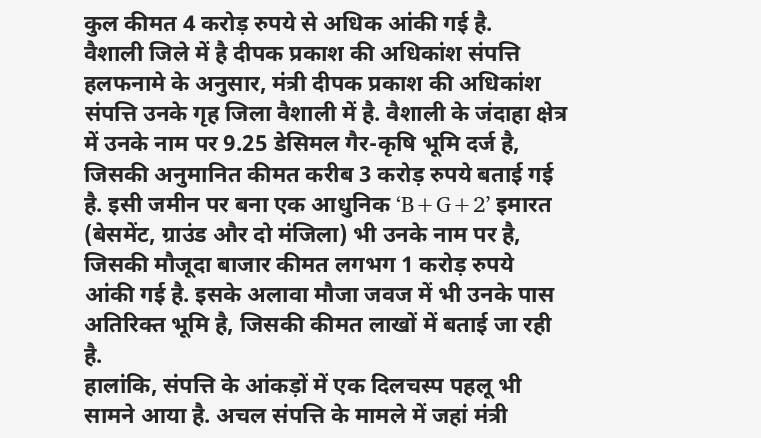कुल कीमत 4 करोड़ रुपये से अधिक आंकी गई है.
वैशाली जिले में है दीपक प्रकाश की अधिकांश संपत्ति
हलफनामे के अनुसार, मंत्री दीपक प्रकाश की अधिकांश संपत्ति उनके गृह जिला वैशाली में है. वैशाली के जंदाहा क्षेत्र में उनके नाम पर 9.25 डेसिमल गैर-कृषि भूमि दर्ज है, जिसकी अनुमानित कीमत करीब 3 करोड़ रुपये बताई गई है. इसी जमीन पर बना एक आधुनिक ‘B+G+2’ इमारत (बेसमेंट, ग्राउंड और दो मंजिला) भी उनके नाम पर है, जिसकी मौजूदा बाजार कीमत लगभग 1 करोड़ रुपये आंकी गई है. इसके अलावा मौजा जवज में भी उनके पास अतिरिक्त भूमि है, जिसकी कीमत लाखों में बताई जा रही है.
हालांकि, संपत्ति के आंकड़ों में एक दिलचस्प पहलू भी सामने आया है. अचल संपत्ति के मामले में जहां मंत्री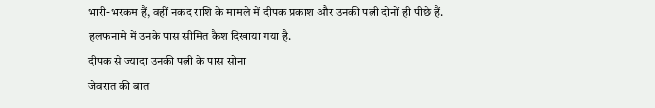भारी-भरकम हैं, वहीं नकद राशि के मामले में दीपक प्रकाश और उनकी पत्नी दोनों ही पीछे हैं. हलफनामे में उनके पास सीमित कैश दिखाया गया है.
दीपक से ज्यादा उनकी पत्नी के पास सोना
जेवरात की बात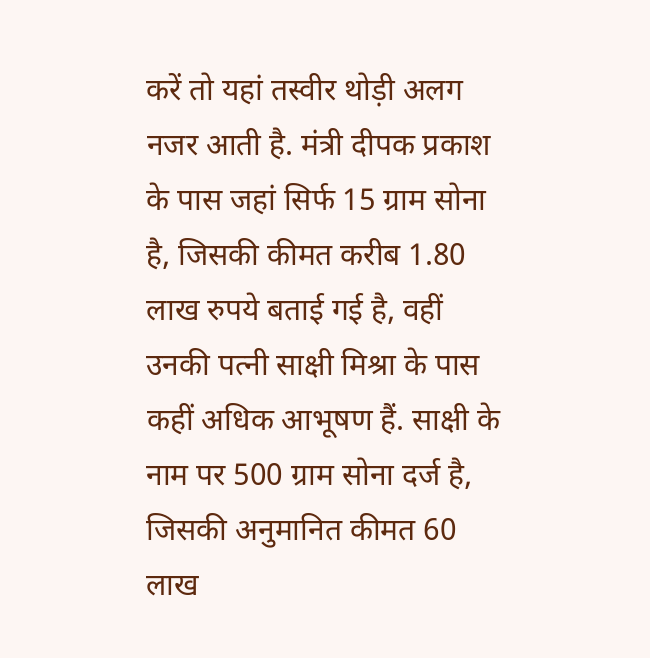करें तो यहां तस्वीर थोड़ी अलग नजर आती है. मंत्री दीपक प्रकाश के पास जहां सिर्फ 15 ग्राम सोना है, जिसकी कीमत करीब 1.80 लाख रुपये बताई गई है, वहीं उनकी पत्नी साक्षी मिश्रा के पास कहीं अधिक आभूषण हैं. साक्षी के नाम पर 500 ग्राम सोना दर्ज है, जिसकी अनुमानित कीमत 60 लाख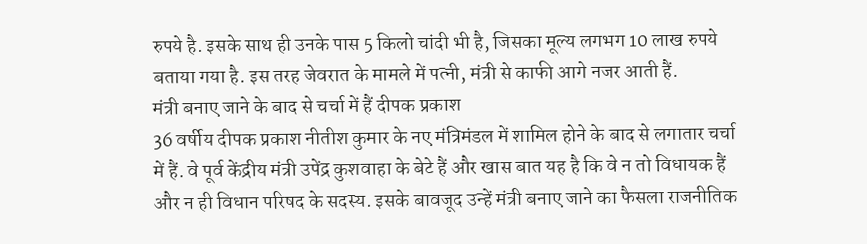रुपये है. इसके साथ ही उनके पास 5 किलो चांदी भी है, जिसका मूल्य लगभग 10 लाख रुपये बताया गया है. इस तरह जेवरात के मामले में पत्नी, मंत्री से काफी आगे नजर आती हैं.
मंत्री बनाए जाने के बाद से चर्चा में हैं दीपक प्रकाश
36 वर्षीय दीपक प्रकाश नीतीश कुमार के नए मंत्रिमंडल में शामिल होने के बाद से लगातार चर्चा में हैं. वे पूर्व केंद्रीय मंत्री उपेंद्र कुशवाहा के बेटे हैं और खास बात यह है कि वे न तो विधायक हैं और न ही विधान परिषद के सदस्य. इसके बावजूद उन्हें मंत्री बनाए जाने का फैसला राजनीतिक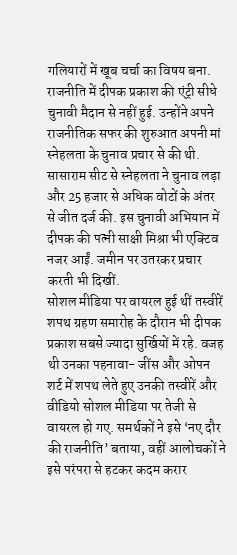गलियारों में खूब चर्चा का विषय बना.
राजनीति में दीपक प्रकाश की एंट्री सीधे चुनावी मैदान से नहीं हुई. उन्होंने अपने राजनीतिक सफर की शुरुआत अपनी मां स्नेहलता के चुनाव प्रचार से की थी. सासाराम सीट से स्नेहलता ने चुनाव लड़ा और 25 हजार से अधिक वोटों के अंतर से जीत दर्ज की. इस चुनावी अभियान में दीपक की पत्नी साक्षी मिश्रा भी एक्टिव नजर आईं. जमीन पर उतरकर प्रचार करती भी दिखीं.
सोशल मीडिया पर वायरल हुई थीं तस्वीरें
शपथ ग्रहण समारोह के दौरान भी दीपक प्रकाश सबसे ज्यादा सुर्खियों में रहे. वजह थी उनका पहनावा- जींस और ओपन शर्ट में शपथ लेते हुए उनकी तस्वीरें और वीडियो सोशल मीडिया पर तेजी से वायरल हो गए. समर्थकों ने इसे ‘नए दौर की राजनीति’ बताया, वहीं आलोचकों ने इसे परंपरा से हटकर कदम करार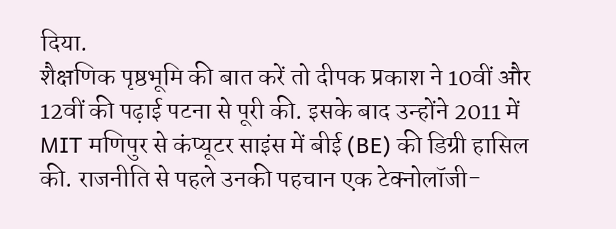दिया.
शैक्षणिक पृष्ठभूमि की बात करें तो दीपक प्रकाश ने 10वीं और 12वीं की पढ़ाई पटना से पूरी की. इसके बाद उन्होंने 2011 में MIT मणिपुर से कंप्यूटर साइंस में बीई (BE) की डिग्री हासिल की. राजनीति से पहले उनकी पहचान एक टेक्नोलॉजी-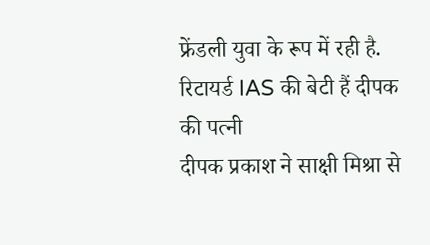फ्रेंडली युवा के रूप में रही है.
रिटायर्ड IAS की बेटी हैं दीपक की पत्नी
दीपक प्रकाश ने साक्षी मिश्रा से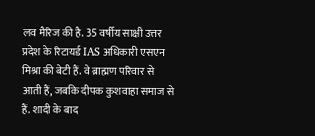लव मैरिज की है. 35 वर्षीय साक्षी उत्तर प्रदेश के रिटायर्ड IAS अधिकारी एसएन मिश्रा की बेटी हैं. वे ब्राह्मण परिवार से आती हैं, जबकि दीपक कुशवाहा समाज से हैं. शादी के बाद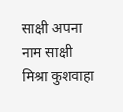साक्षी अपना नाम साक्षी मिश्रा कुशवाहा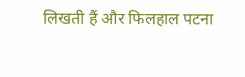लिखती हैं और फिलहाल पटना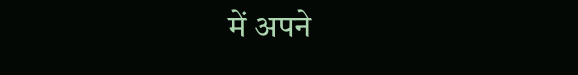में अपने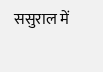ससुराल में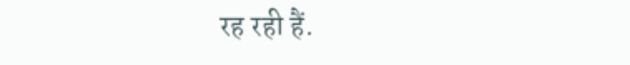रह रही हैं.